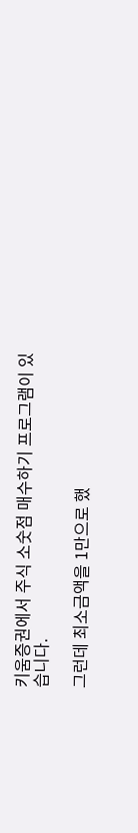키움증권에서 주식 소숫점 매수하기 프로그램이 있습니다.

그런데 최소금액을 1만으로 했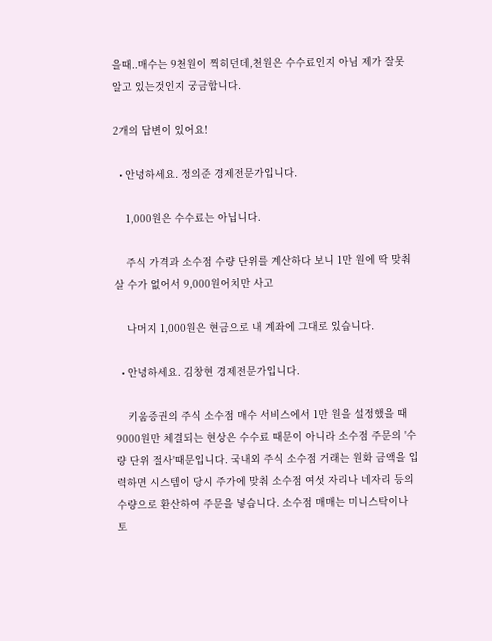을때..매수는 9천원이 찍히던데,천원은 수수료인지 아님 제가 잘못 알고 있는것인지 궁금합니다.

2개의 답변이 있어요!

  • 안녕하세요. 정의준 경제전문가입니다.

    1,000원은 수수료는 아닙니다.

    주식 가격과 소수점 수량 단위를 계산하다 보니 1만 원에 딱 맞춰 살 수가 없어서 9,000원어치만 사고

    나머지 1,000원은 현금으로 내 계좌에 그대로 있습니다.

  • 안녕하세요. 김창현 경제전문가입니다.

    키움증권의 주식 소수점 매수 서비스에서 1만 원을 설정했을 때 9000원만 체결되는 현상은 수수료 때문이 아니라 소수점 주문의 '수량 단위 절사'때문입니다. 국내외 주식 소수점 거래는 원화 금액을 입력하면 시스템이 당시 주가에 맞춰 소수점 여섯 자리나 네자리 등의 수량으로 환산하여 주문을 넣습니다. 소수점 매매는 미니스탁이나 토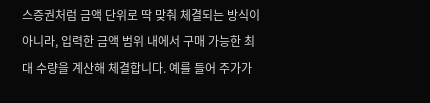스증권처럼 금액 단위로 딱 맞춰 체결되는 방식이 아니라, 입력한 금액 범위 내에서 구매 가능한 최대 수량을 계산해 체결합니다. 예를 들어 주가가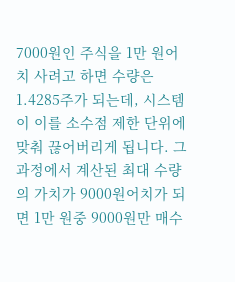7000원인 주식을 1만 원어치 사려고 하면 수량은 1.4285주가 되는데, 시스템이 이를 소수점 제한 단위에 맞춰 끊어버리게 됩니다. 그 과정에서 계산된 최대 수량의 가치가 9000원어치가 되면 1만 원중 9000원만 매수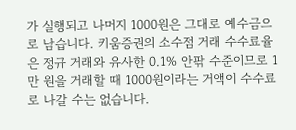가 실행되고 나머지 1000원은 그대로 예수금으로 남습니다. 키움증권의 소수점 거래 수수료율은 정규 거래와 유사한 0.1% 안팎 수준이므로 1만 원을 거래할 때 1000원이라는 거액이 수수료로 나갈 수는 없습니다.